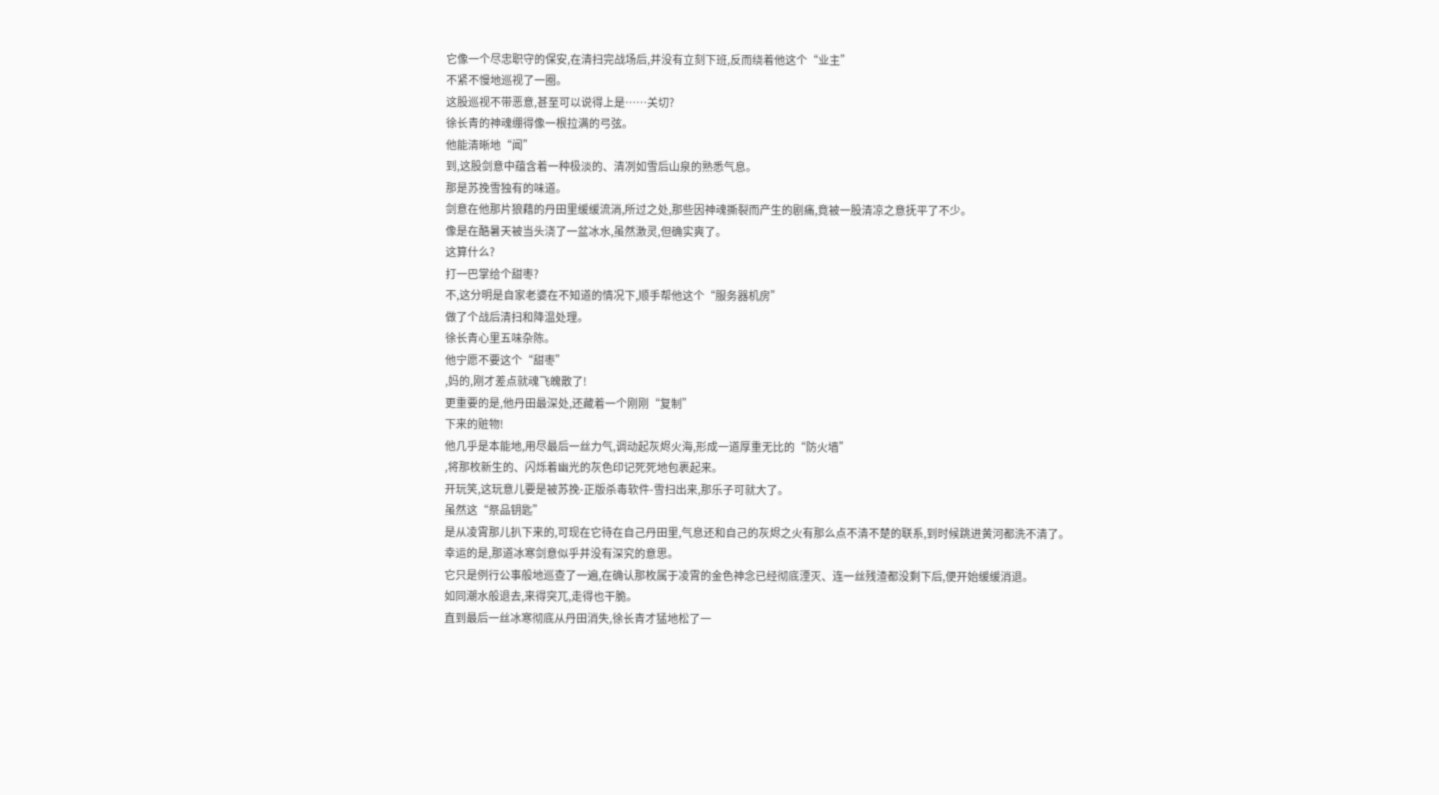它像一个尽忠职守的保安,在清扫完战场后,并没有立刻下班,反而绕着他这个“业主”
不紧不慢地巡视了一圈。
这股巡视不带恶意,甚至可以说得上是……关切?
徐长青的神魂绷得像一根拉满的弓弦。
他能清晰地“闻”
到,这股剑意中蕴含着一种极淡的、清冽如雪后山泉的熟悉气息。
那是苏挽雪独有的味道。
剑意在他那片狼藉的丹田里缓缓流淌,所过之处,那些因神魂撕裂而产生的剧痛,竟被一股清凉之意抚平了不少。
像是在酷暑天被当头浇了一盆冰水,虽然激灵,但确实爽了。
这算什么?
打一巴掌给个甜枣?
不,这分明是自家老婆在不知道的情况下,顺手帮他这个“服务器机房”
做了个战后清扫和降温处理。
徐长青心里五味杂陈。
他宁愿不要这个“甜枣”
,妈的,刚才差点就魂飞魄散了!
更重要的是,他丹田最深处,还藏着一个刚刚“复制”
下来的赃物!
他几乎是本能地,用尽最后一丝力气,调动起灰烬火海,形成一道厚重无比的“防火墙”
,将那枚新生的、闪烁着幽光的灰色印记死死地包裹起来。
开玩笑,这玩意儿要是被苏挽-正版杀毒软件-雪扫出来,那乐子可就大了。
虽然这“祭品钥匙”
是从凌霄那儿扒下来的,可现在它待在自己丹田里,气息还和自己的灰烬之火有那么点不清不楚的联系,到时候跳进黄河都洗不清了。
幸运的是,那道冰寒剑意似乎并没有深究的意思。
它只是例行公事般地巡查了一遍,在确认那枚属于凌霄的金色神念已经彻底湮灭、连一丝残渣都没剩下后,便开始缓缓消退。
如同潮水般退去,来得突兀,走得也干脆。
直到最后一丝冰寒彻底从丹田消失,徐长青才猛地松了一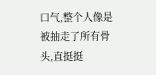口气,整个人像是被抽走了所有骨头,直挺挺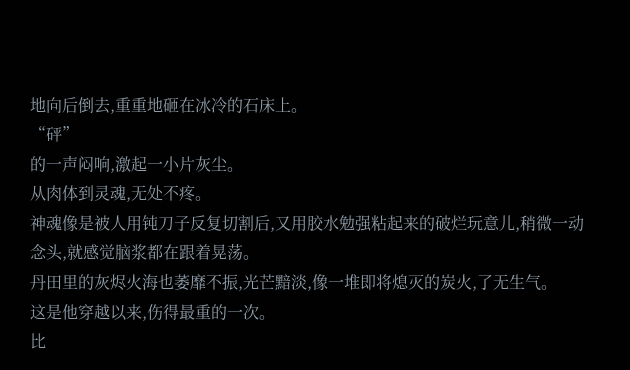地向后倒去,重重地砸在冰冷的石床上。
“砰”
的一声闷响,激起一小片灰尘。
从肉体到灵魂,无处不疼。
神魂像是被人用钝刀子反复切割后,又用胶水勉强粘起来的破烂玩意儿,稍微一动念头,就感觉脑浆都在跟着晃荡。
丹田里的灰烬火海也萎靡不振,光芒黯淡,像一堆即将熄灭的炭火,了无生气。
这是他穿越以来,伤得最重的一次。
比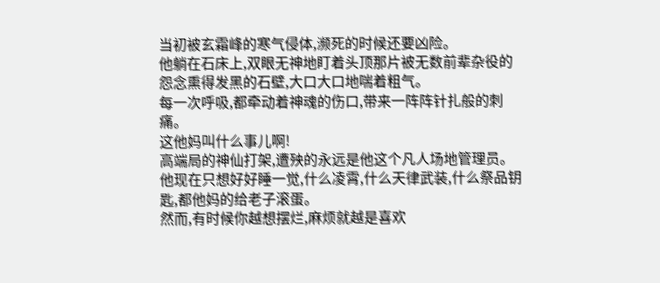当初被玄霜峰的寒气侵体,濒死的时候还要凶险。
他躺在石床上,双眼无神地盯着头顶那片被无数前辈杂役的怨念熏得发黑的石壁,大口大口地喘着粗气。
每一次呼吸,都牵动着神魂的伤口,带来一阵阵针扎般的刺痛。
这他妈叫什么事儿啊!
高端局的神仙打架,遭殃的永远是他这个凡人场地管理员。
他现在只想好好睡一觉,什么凌霄,什么天律武装,什么祭品钥匙,都他妈的给老子滚蛋。
然而,有时候你越想摆烂,麻烦就越是喜欢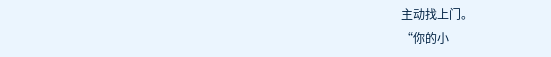主动找上门。
“你的小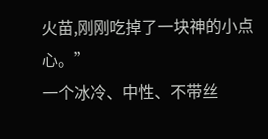火苗,刚刚吃掉了一块神的小点心。”
一个冰冷、中性、不带丝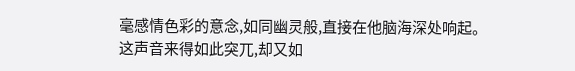毫感情色彩的意念,如同幽灵般,直接在他脑海深处响起。
这声音来得如此突兀,却又如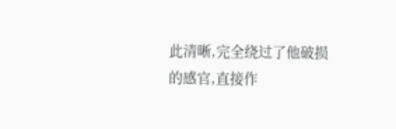此清晰,完全绕过了他破损的感官,直接作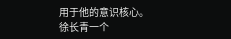用于他的意识核心。
徐长青一个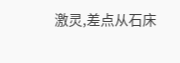激灵,差点从石床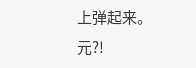上弹起来。
元?!